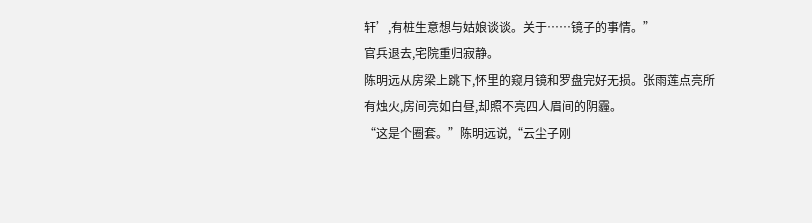轩’,有桩生意想与姑娘谈谈。关于……镜子的事情。”
官兵退去,宅院重归寂静。
陈明远从房梁上跳下,怀里的窥月镜和罗盘完好无损。张雨莲点亮所有烛火,房间亮如白昼,却照不亮四人眉间的阴霾。
“这是个圈套。”陈明远说,“云尘子刚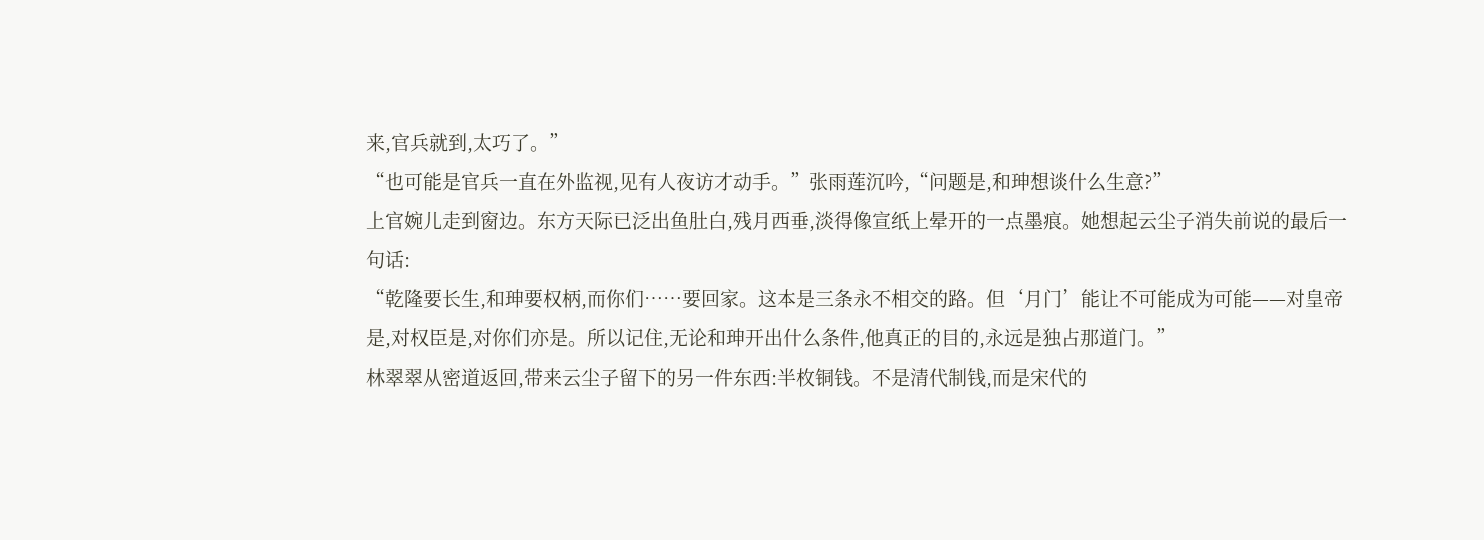来,官兵就到,太巧了。”
“也可能是官兵一直在外监视,见有人夜访才动手。”张雨莲沉吟,“问题是,和珅想谈什么生意?”
上官婉儿走到窗边。东方天际已泛出鱼肚白,残月西垂,淡得像宣纸上晕开的一点墨痕。她想起云尘子消失前说的最后一句话:
“乾隆要长生,和珅要权柄,而你们……要回家。这本是三条永不相交的路。但‘月门’能让不可能成为可能——对皇帝是,对权臣是,对你们亦是。所以记住,无论和珅开出什么条件,他真正的目的,永远是独占那道门。”
林翠翠从密道返回,带来云尘子留下的另一件东西:半枚铜钱。不是清代制钱,而是宋代的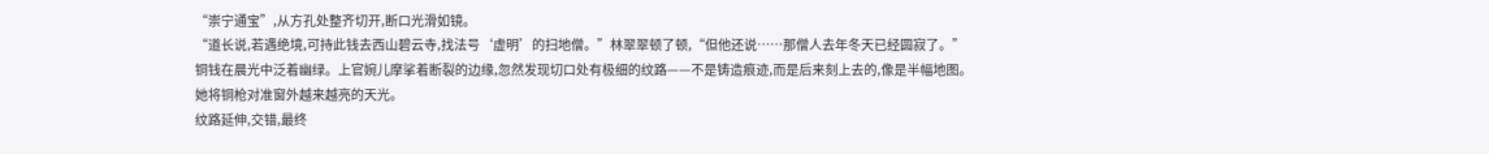“崇宁通宝”,从方孔处整齐切开,断口光滑如镜。
“道长说,若遇绝境,可持此钱去西山碧云寺,找法号‘虚明’的扫地僧。”林翠翠顿了顿,“但他还说……那僧人去年冬天已经圆寂了。”
铜钱在晨光中泛着幽绿。上官婉儿摩挲着断裂的边缘,忽然发现切口处有极细的纹路——不是铸造痕迹,而是后来刻上去的,像是半幅地图。
她将铜枪对准窗外越来越亮的天光。
纹路延伸,交错,最终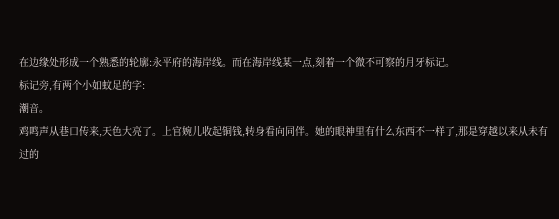在边缘处形成一个熟悉的轮廓:永平府的海岸线。而在海岸线某一点,刻着一个微不可察的月牙标记。
标记旁,有两个小如蚊足的字:
潮音。
鸡鸣声从巷口传来,天色大亮了。上官婉儿收起铜钱,转身看向同伴。她的眼神里有什么东西不一样了,那是穿越以来从未有过的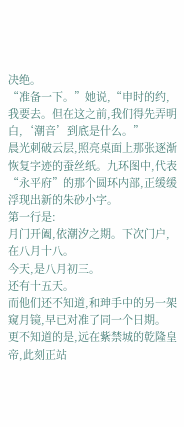决绝。
“准备一下。”她说,“申时的约,我要去。但在这之前,我们得先弄明白,‘潮音’到底是什么。”
晨光刺破云层,照亮桌面上那张逐渐恢复字迹的蚕丝纸。九环图中,代表“永平府”的那个圆环内部,正缓缓浮现出新的朱砂小字。
第一行是:
月门开阖,依潮汐之期。下次门户,在八月十八。
今天,是八月初三。
还有十五天。
而他们还不知道,和珅手中的另一架窥月镜,早已对准了同一个日期。
更不知道的是,远在紫禁城的乾隆皇帝,此刻正站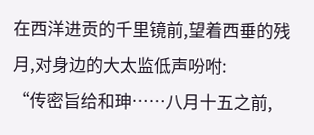在西洋进贡的千里镜前,望着西垂的残月,对身边的大太监低声吩咐:
“传密旨给和珅……八月十五之前,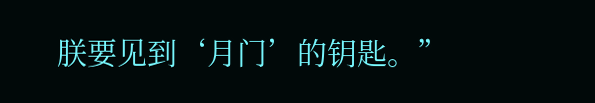朕要见到‘月门’的钥匙。”